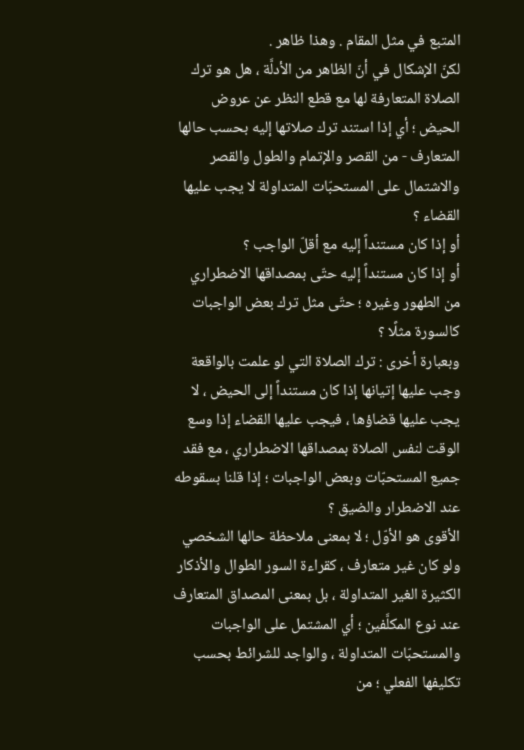المتبع في مثل المقام . وهذا ظاهر .
لكنّ الإشكال في أنّ الظاهر من الأدلَّة ، هل هو ترك الصلاة المتعارفة لها مع قطع النظر عن عروض الحيض ؛ أي إذا استند ترك صلاتها إليه بحسب حالها المتعارف - من القصر والإتمام والطول والقصر والاشتمال على المستحبّات المتداولة لا يجب عليها القضاء ؟
أو إذا كان مستنداً إليه مع أقلّ الواجب ؟
أو إذا كان مستنداً إليه حتّى بمصداقها الاضطراري من الطهور وغيره ؛ حتّى مثل ترك بعض الواجبات كالسورة مثلًا ؟
وبعبارة أخرى : ترك الصلاة التي لو علمت بالواقعة وجب عليها إتيانها إذا كان مستنداً إلى الحيض ، لا يجب عليها قضاؤها ، فيجب عليها القضاء إذا وسع الوقت لنفس الصلاة بمصداقها الاضطراري ، مع فقد جميع المستحبّات وبعض الواجبات ؛ إذا قلنا بسقوطه عند الاضطرار والضيق ؟
الأقوى هو الأوّل ؛ لا بمعنى ملاحظة حالها الشخصي ولو كان غير متعارف ، كقراءة السور الطوال والأذكار الكثيرة الغير المتداولة ، بل بمعنى المصداق المتعارف عند نوع المكلَّفين ؛ أي المشتمل على الواجبات والمستحبّات المتداولة ، والواجد للشرائط بحسب تكليفها الفعلي ؛ من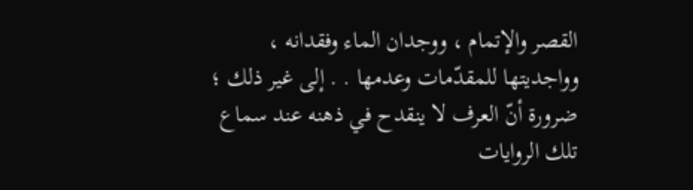القصر والإتمام ، ووجدان الماء وفقدانه ، وواجديتها للمقدّمات وعدمها . . إلى غير ذلك ؛ ضرورة أنّ العرف لا ينقدح في ذهنه عند سماع تلك الروايات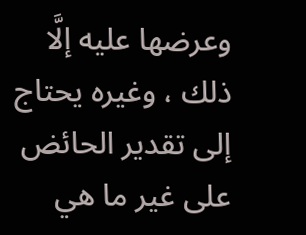وعرضها عليه إلَّا ذلك ، وغيره يحتاج إلى تقدير الحائض على غير ما هي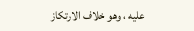عليه ، وهو خلاف الارتكاز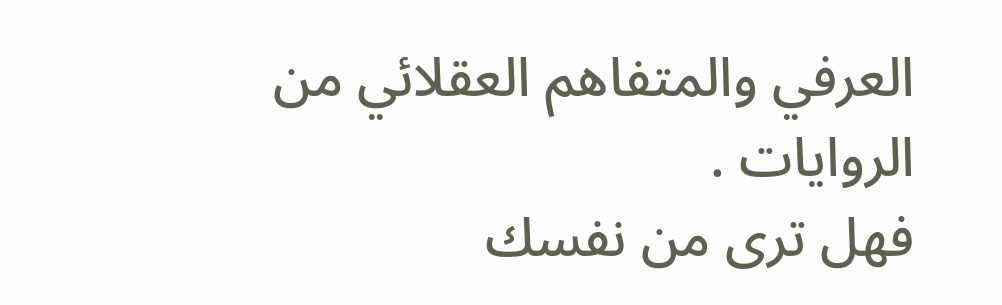العرفي والمتفاهم العقلائي من الروايات .
فهل ترى من نفسك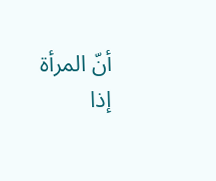أنّ المرأة إذا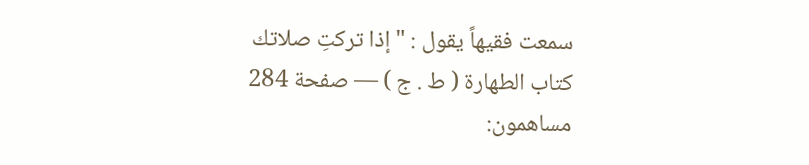سمعت فقيهاً يقول : " إذا تركتِ صلاتك
كتاب الطهارة ( ط . ج ) — صفحة 284
مساهمون: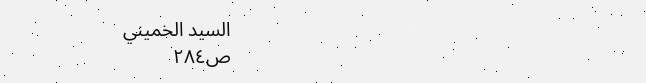السيد الخميني
ص٢٨٤